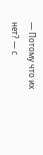— Потому что их нет? — с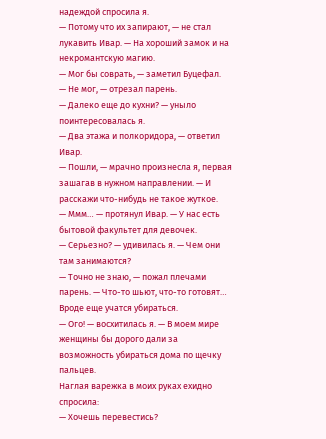надеждой спросила я.
— Потому что их запирают, — не стал лукавить Ивар. — На хороший замок и на некромантскую магию.
— Мог бы соврать, — заметил Буцефал.
— Не мог, — отрезал парень.
— Далеко еще до кухни? — уныло поинтересовалась я.
— Два этажа и полкоридора, — ответил Ивар.
— Пошли, — мрачно произнесла я, первая зашагав в нужном направлении. — И расскажи что-нибудь не такое жуткое.
— Ммм… — протянул Ивар. — У нас есть бытовой факультет для девочек.
— Серьезно? — удивилась я. — Чем они там занимаются?
— Точно не знаю, — пожал плечами парень. — Что-то шьют, что-то готовят… Вроде еще учатся убираться.
— Ого! — восхитилась я. — В моем мире женщины бы дорого дали за возможность убираться дома по щечку пальцев.
Наглая варежка в моих руках ехидно спросила:
— Хочешь перевестись?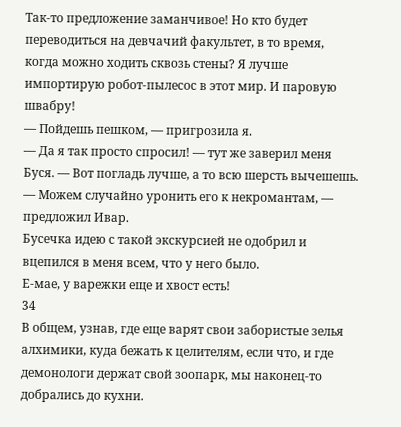Так-то предложение заманчивое! Но кто будет переводиться на девчачий факультет, в то время, когда можно ходить сквозь стены? Я лучше импортирую робот-пылесос в этот мир. И паровую швабру!
— Пойдешь пешком, — пригрозила я.
— Да я так просто спросил! — тут же заверил меня Буся. — Вот погладь лучше, а то всю шерсть вычешешь.
— Можем случайно уронить его к некромантам, — предложил Ивар.
Бусечка идею с такой экскурсией не одобрил и вцепился в меня всем, что у него было.
Е-мае, у варежки еще и хвост есть!
34
В общем, узнав, где еще варят свои забористые зелья алхимики, куда бежать к целителям, если что, и где демонологи держат свой зоопарк, мы наконец-то добрались до кухни.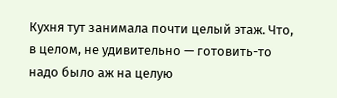Кухня тут занимала почти целый этаж. Что, в целом, не удивительно — готовить-то надо было аж на целую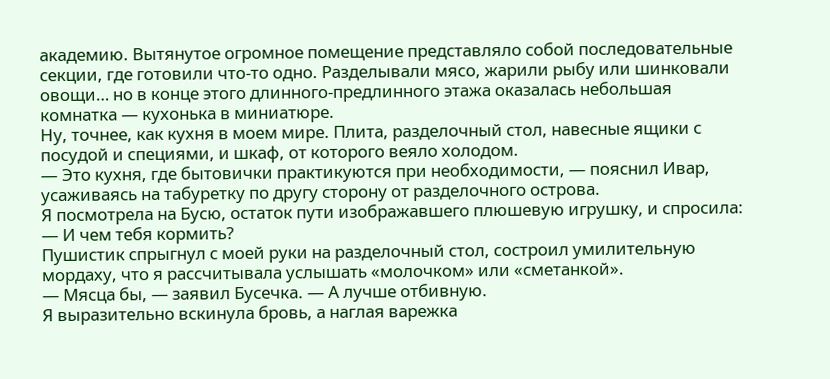академию. Вытянутое огромное помещение представляло собой последовательные секции, где готовили что-то одно. Разделывали мясо, жарили рыбу или шинковали овощи… но в конце этого длинного-предлинного этажа оказалась небольшая комнатка — кухонька в миниатюре.
Ну, точнее, как кухня в моем мире. Плита, разделочный стол, навесные ящики с посудой и специями, и шкаф, от которого веяло холодом.
— Это кухня, где бытовички практикуются при необходимости, — пояснил Ивар, усаживаясь на табуретку по другу сторону от разделочного острова.
Я посмотрела на Бусю, остаток пути изображавшего плюшевую игрушку, и спросила:
— И чем тебя кормить?
Пушистик спрыгнул с моей руки на разделочный стол, состроил умилительную мордаху, что я рассчитывала услышать «молочком» или «сметанкой».
— Мясца бы, — заявил Бусечка. — А лучше отбивную.
Я выразительно вскинула бровь, а наглая варежка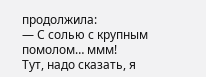продолжила:
— С солью с крупным помолом… ммм!
Тут, надо сказать, я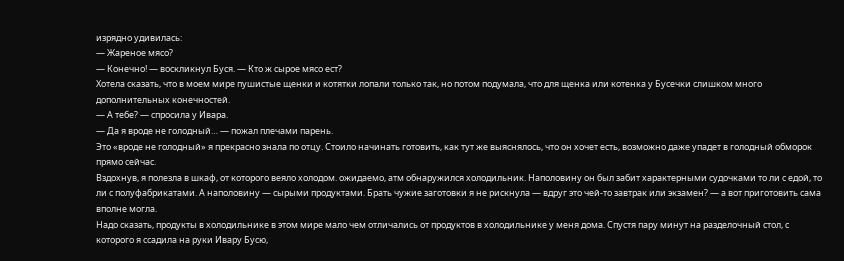изрядно удивилась:
— Жареное мясо?
— Конечно! — воскликнул Буся. — Кто ж сырое мясо ест?
Хотела сказать, что в моем мире пушистые щенки и котятки лопали только так, но потом подумала, что для щенка или котенка у Бусечки слишком много дополнительных конечностей.
— А тебе? — спросила у Ивара.
— Да я вроде не голодный… — пожал плечами парень.
Это «вроде не голодный» я прекрасно знала по отцу. Стоило начинать готовить, как тут же выяснялось, что он хочет есть, возможно даже упадет в голодный обморок прямо сейчас.
Вздохнув, я полезла в шкаф, от которого веяло холодом. ожидаемо, атм обнаружился холодильник. Наполовину он был забит характерными судочками то ли с едой, то ли с полуфабрикатами. А наполовину — сырыми продуктами. Брать чужие заготовки я не рискнула — вдруг это чей-то завтрак или экзамен? — а вот приготовить сама вполне могла.
Надо сказать, продукты в холодильнике в этом мире мало чем отличались от продуктов в холодильнике у меня дома. Спустя пару минут на разделочный стол, с которого я ссадила на руки Ивару Бусю,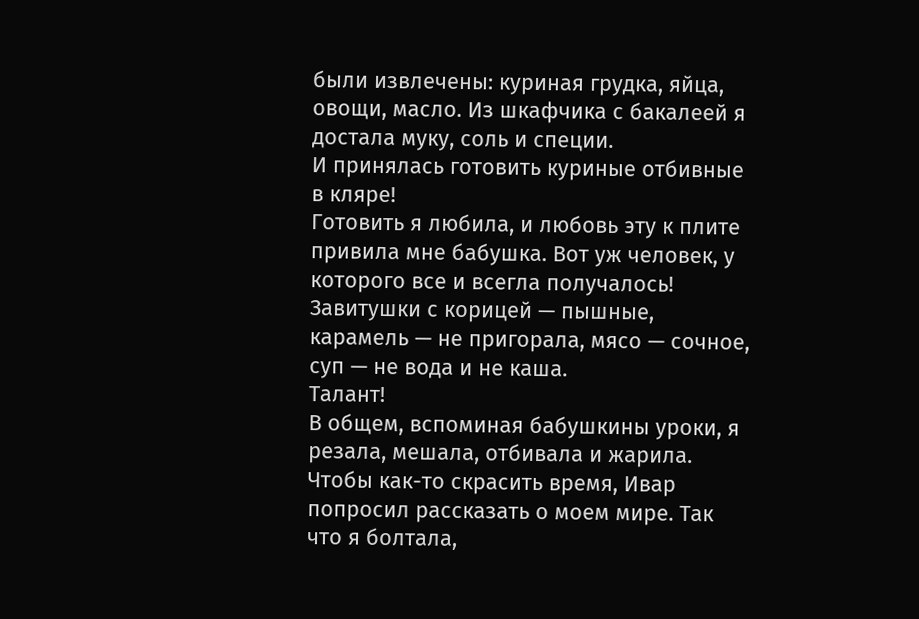были извлечены: куриная грудка, яйца, овощи, масло. Из шкафчика с бакалеей я достала муку, соль и специи.
И принялась готовить куриные отбивные в кляре!
Готовить я любила, и любовь эту к плите привила мне бабушка. Вот уж человек, у которого все и всегла получалось! Завитушки с корицей — пышные, карамель — не пригорала, мясо — сочное, суп — не вода и не каша.
Талант!
В общем, вспоминая бабушкины уроки, я резала, мешала, отбивала и жарила. Чтобы как-то скрасить время, Ивар попросил рассказать о моем мире. Так что я болтала,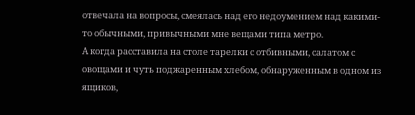отвечала на вопросы, смеялась над его недоумением над какими-то обычными, привычными мне вещами типа метро.
А когда расставила на столе тарелки с отбивными, салатом с овощами и чуть поджаренным хлебом, обнаруженным в одном из ящиков,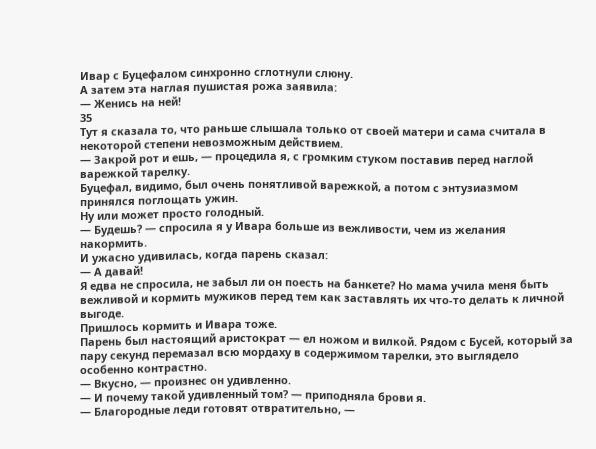Ивар с Буцефалом синхронно сглотнули слюну.
А затем эта наглая пушистая рожа заявила:
— Женись на ней!
35
Тут я сказала то, что раньше слышала только от своей матери и сама считала в некоторой степени невозможным действием.
— Закрой рот и ешь, — процедила я, с громким стуком поставив перед наглой варежкой тарелку.
Буцефал, видимо, был очень понятливой варежкой, а потом с энтузиазмом принялся поглощать ужин.
Ну или может просто голодный.
— Будешь? — спросила я у Ивара больше из вежливости, чем из желания накормить.
И ужасно удивилась, когда парень сказал:
— А давай!
Я едва не спросила, не забыл ли он поесть на банкете? Но мама учила меня быть вежливой и кормить мужиков перед тем как заставлять их что-то делать к личной выгоде.
Пришлось кормить и Ивара тоже.
Парень был настоящий аристократ — ел ножом и вилкой. Рядом с Бусей, который за пару секунд перемазал всю мордаху в содержимом тарелки, это выглядело особенно контрастно.
— Вкусно, — произнес он удивленно.
— И почему такой удивленный том? — приподняла брови я.
— Благородные леди готовят отвратительно, —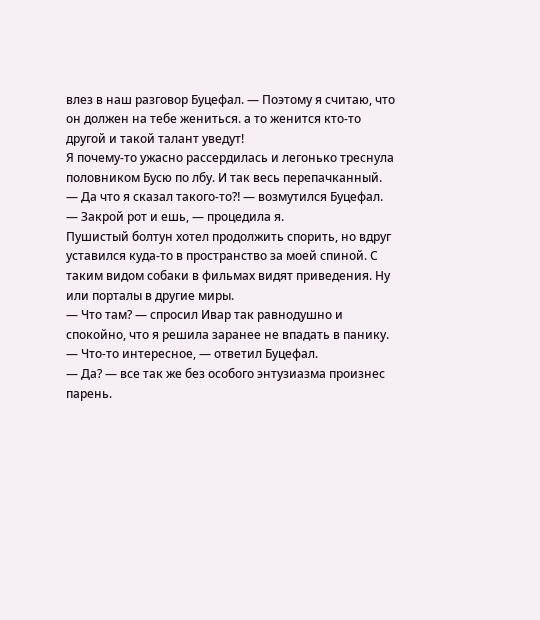влез в наш разговор Буцефал. — Поэтому я считаю, что он должен на тебе жениться. а то женится кто-то другой и такой талант уведут!
Я почему-то ужасно рассердилась и легонько треснула половником Бусю по лбу. И так весь перепачканный.
— Да что я сказал такого-то⁈ — возмутился Буцефал.
— Закрой рот и ешь, — процедила я.
Пушистый болтун хотел продолжить спорить, но вдруг уставился куда-то в пространство за моей спиной. С таким видом собаки в фильмах видят приведения. Ну или порталы в другие миры.
— Что там? — спросил Ивар так равнодушно и спокойно, что я решила заранее не впадать в панику.
— Что-то интересное, — ответил Буцефал.
— Да? — все так же без особого энтузиазма произнес парень.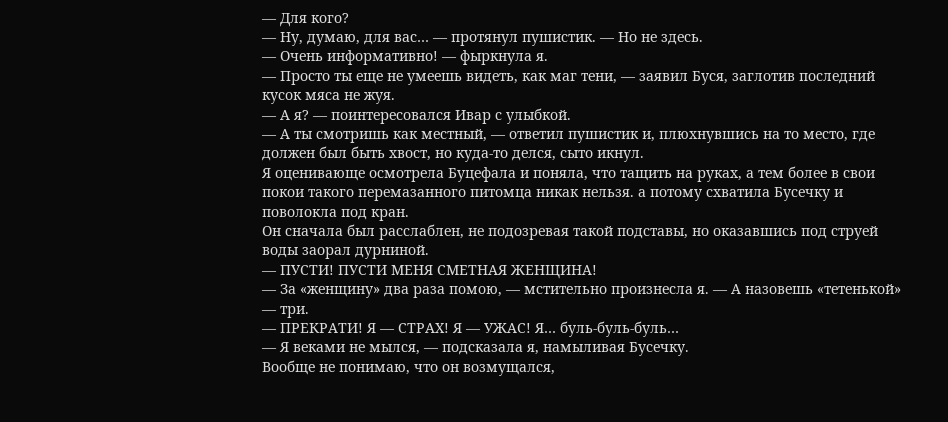— Для кого?
— Ну, думаю, для вас… — протянул пушистик. — Но не здесь.
— Очень информативно! — фыркнула я.
— Просто ты еще не умеешь видеть, как маг тени, — заявил Буся, заглотив последний кусок мяса не жуя.
— А я? — поинтересовался Ивар с улыбкой.
— А ты смотришь как местный, — ответил пушистик и, плюхнувшись на то место, где должен был быть хвост, но куда-то делся, сыто икнул.
Я оценивающе осмотрела Буцефала и поняла, что тащить на руках, а тем более в свои покои такого перемазанного питомца никак нельзя. а потому схватила Бусечку и поволокла под кран.
Он сначала был расслаблен, не подозревая такой подставы, но оказавшись под струей воды заорал дурниной.
— ПУСТИ! ПУСТИ МЕНЯ СМЕТНАЯ ЖЕНЩИНА!
— За «женщину» два раза помою, — мстительно произнесла я. — А назовешь «тетенькой» — три.
— ПРЕКРАТИ! Я — СТРАХ! Я — УЖАС! Я… буль-буль-буль…
— Я веками не мылся, — подсказала я, намыливая Бусечку.
Вообще не понимаю, что он возмущался,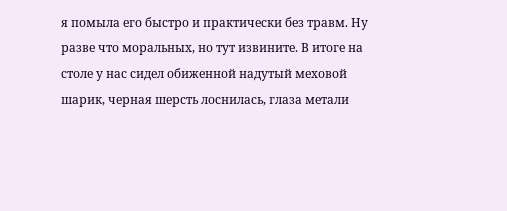я помыла его быстро и практически без травм. Ну разве что моральных, но тут извините. В итоге на столе у нас сидел обиженной надутый меховой шарик, черная шерсть лоснилась, глаза метали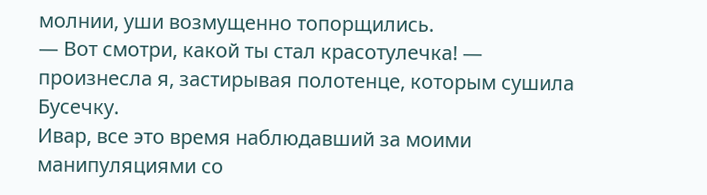молнии, уши возмущенно топорщились.
— Вот смотри, какой ты стал красотулечка! — произнесла я, застирывая полотенце, которым сушила Бусечку.
Ивар, все это время наблюдавший за моими манипуляциями со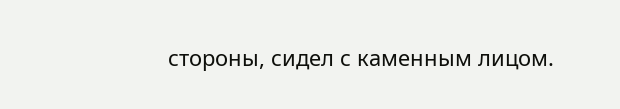стороны, сидел с каменным лицом.